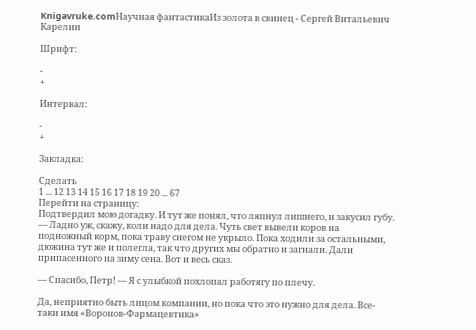Knigavruke.comНаучная фантастикаИз золота в свинец - Сергей Витальевич Карелин

Шрифт:

-
+

Интервал:

-
+

Закладка:

Сделать
1 ... 12 13 14 15 16 17 18 19 20 ... 67
Перейти на страницу:
Подтвердил мою догадку. И тут же понял, что ляпнул лишнего, и закусил губу. — Ладно уж, скажу, коли надо для дела. Чуть свет вывели коров на подножный корм, пока траву снегом не укрыло. Пока ходили за остальными, дюжина тут же и полегла, так что других мы обратно и загнали. Дали припасенного на зиму сена. Вот и весь сказ.

— Спасибо, Петр! — Я с улыбкой похлопал работягу по плечу.

Да, неприятно быть лицом компании, но пока что это нужно для дела. Все-таки имя «Воронов-Фармацевтика»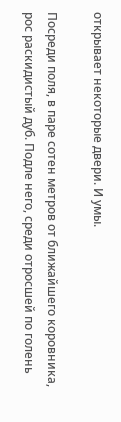открывает некоторые двери. И умы.

Посреди поля, в паре сотен метров от ближайшего коровника, рос раскидистый дуб. Подле него, среди отросшей по голень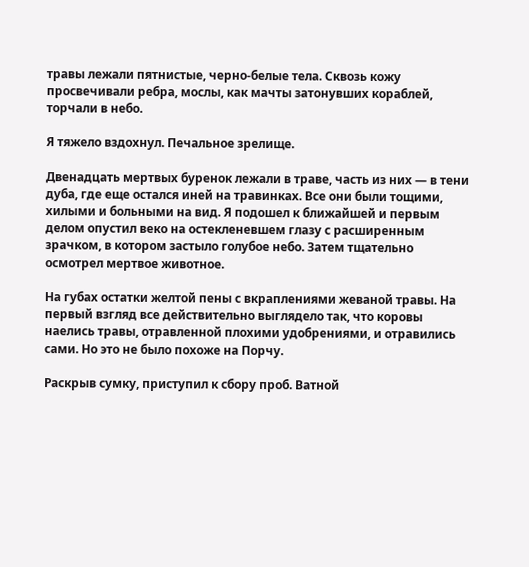травы лежали пятнистые, черно-белые тела. Сквозь кожу просвечивали ребра, мослы, как мачты затонувших кораблей, торчали в небо.

Я тяжело вздохнул. Печальное зрелище.

Двенадцать мертвых буренок лежали в траве, часть из них — в тени дуба, где еще остался иней на травинках. Все они были тощими, хилыми и больными на вид. Я подошел к ближайшей и первым делом опустил веко на остекленевшем глазу с расширенным зрачком, в котором застыло голубое небо. Затем тщательно осмотрел мертвое животное.

На губах остатки желтой пены с вкраплениями жеваной травы. На первый взгляд все действительно выглядело так, что коровы наелись травы, отравленной плохими удобрениями, и отравились сами. Но это не было похоже на Порчу.

Раскрыв сумку, приступил к сбору проб. Ватной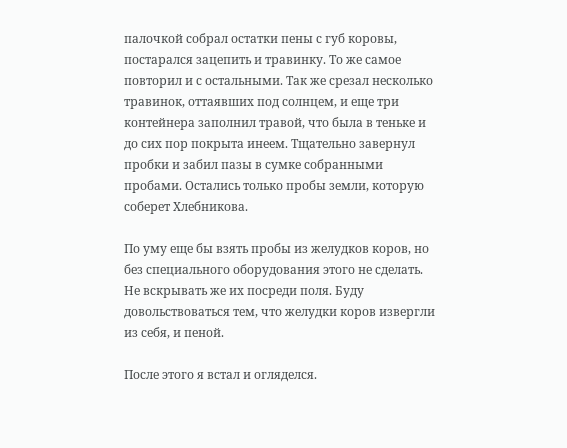палочкой собрал остатки пены с губ коровы, постарался зацепить и травинку. То же самое повторил и с остальными. Так же срезал несколько травинок, оттаявших под солнцем, и еще три контейнера заполнил травой, что была в теньке и до сих пор покрыта инеем. Тщательно завернул пробки и забил пазы в сумке собранными пробами. Остались только пробы земли, которую соберет Хлебникова.

По уму еще бы взять пробы из желудков коров, но без специального оборудования этого не сделать. Не вскрывать же их посреди поля. Буду довольствоваться тем, что желудки коров извергли из себя, и пеной.

После этого я встал и огляделся.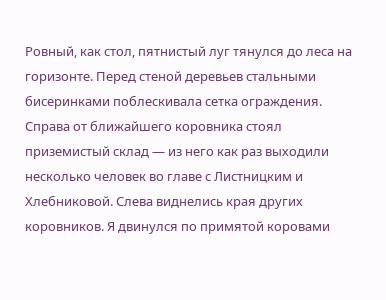Ровный, как стол, пятнистый луг тянулся до леса на горизонте. Перед стеной деревьев стальными бисеринками поблескивала сетка ограждения. Справа от ближайшего коровника стоял приземистый склад — из него как раз выходили несколько человек во главе с Листницким и Хлебниковой. Слева виднелись края других коровников. Я двинулся по примятой коровами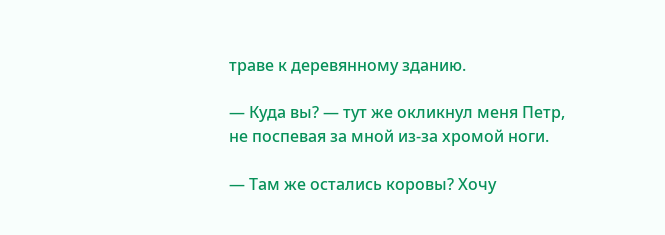траве к деревянному зданию.

— Куда вы? — тут же окликнул меня Петр, не поспевая за мной из-за хромой ноги.

— Там же остались коровы? Хочу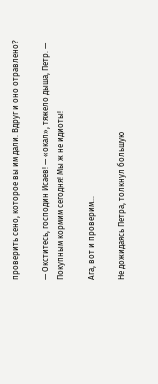проверить сено, которое вы им дали. Вдруг и оно отравлено?

— Окститесь, господин Исаев! — «окал», тяжело дыша, Петр. — Покупным кормим сегодня! Мы ж не идиоты!

Ага, вот и проверим…

Не дожидаясь Петра, толкнул большую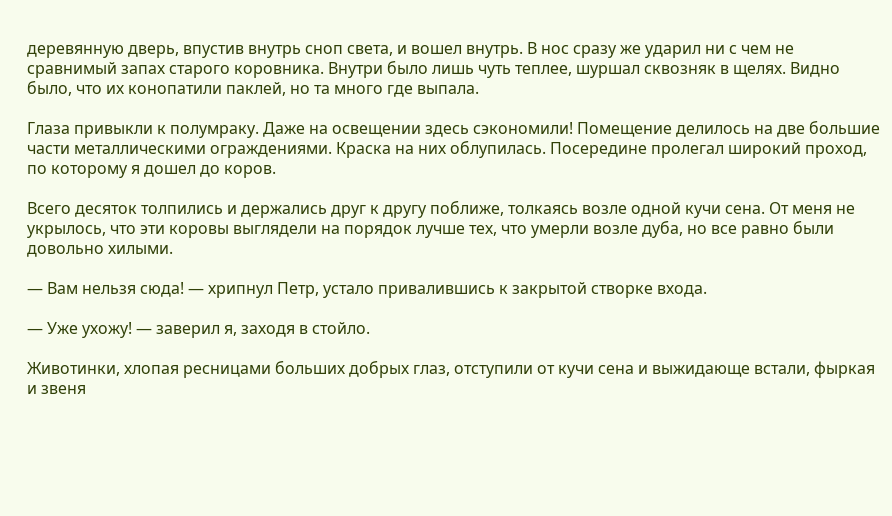деревянную дверь, впустив внутрь сноп света, и вошел внутрь. В нос сразу же ударил ни с чем не сравнимый запах старого коровника. Внутри было лишь чуть теплее, шуршал сквозняк в щелях. Видно было, что их конопатили паклей, но та много где выпала.

Глаза привыкли к полумраку. Даже на освещении здесь сэкономили! Помещение делилось на две большие части металлическими ограждениями. Краска на них облупилась. Посередине пролегал широкий проход, по которому я дошел до коров.

Всего десяток толпились и держались друг к другу поближе, толкаясь возле одной кучи сена. От меня не укрылось, что эти коровы выглядели на порядок лучше тех, что умерли возле дуба, но все равно были довольно хилыми.

— Вам нельзя сюда! — хрипнул Петр, устало привалившись к закрытой створке входа.

— Уже ухожу! — заверил я, заходя в стойло.

Животинки, хлопая ресницами больших добрых глаз, отступили от кучи сена и выжидающе встали, фыркая и звеня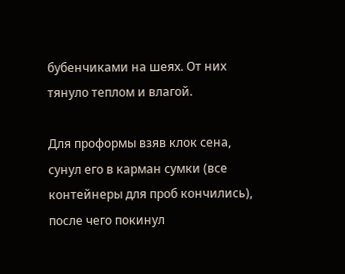бубенчиками на шеях. От них тянуло теплом и влагой.

Для проформы взяв клок сена, сунул его в карман сумки (все контейнеры для проб кончились), после чего покинул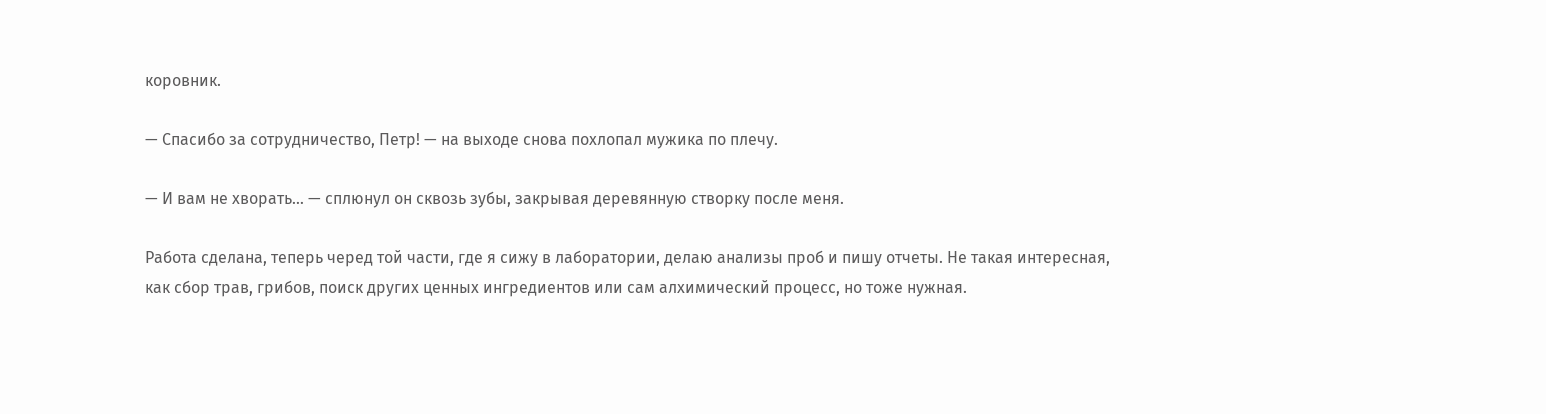коровник.

— Спасибо за сотрудничество, Петр! — на выходе снова похлопал мужика по плечу.

— И вам не хворать… — сплюнул он сквозь зубы, закрывая деревянную створку после меня.

Работа сделана, теперь черед той части, где я сижу в лаборатории, делаю анализы проб и пишу отчеты. Не такая интересная, как сбор трав, грибов, поиск других ценных ингредиентов или сам алхимический процесс, но тоже нужная.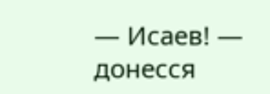— Исаев! — донесся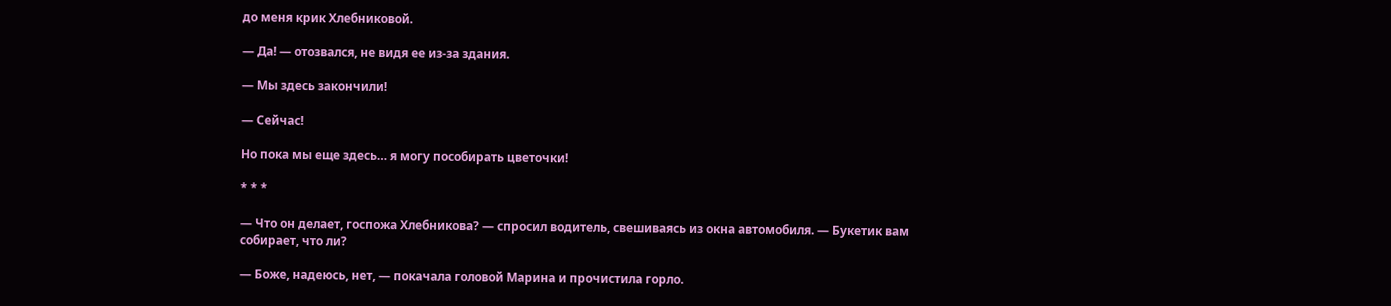до меня крик Хлебниковой.

— Да! — отозвался, не видя ее из-за здания.

— Мы здесь закончили!

— Сейчас!

Но пока мы еще здесь… я могу пособирать цветочки!

* * *

— Что он делает, госпожа Хлебникова? — спросил водитель, свешиваясь из окна автомобиля. — Букетик вам собирает, что ли?

— Боже, надеюсь, нет, — покачала головой Марина и прочистила горло.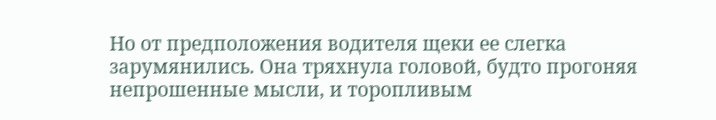Но от предположения водителя щеки ее слегка зарумянились. Она тряхнула головой, будто прогоняя непрошенные мысли, и торопливым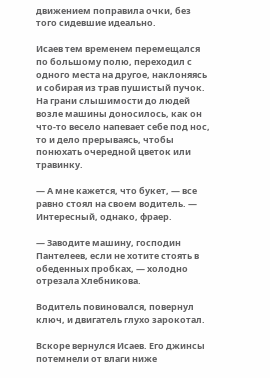движением поправила очки, без того сидевшие идеально.

Исаев тем временем перемещался по большому полю, переходил с одного места на другое, наклоняясь и собирая из трав пушистый пучок. На грани слышимости до людей возле машины доносилось, как он что-то весело напевает себе под нос, то и дело прерываясь, чтобы понюхать очередной цветок или травинку.

— А мне кажется, что букет, — все равно стоял на своем водитель. — Интересный, однако, фраер.

— Заводите машину, господин Пантелеев, если не хотите стоять в обеденных пробках, — холодно отрезала Хлебникова.

Водитель повиновался, повернул ключ, и двигатель глухо зарокотал.

Вскоре вернулся Исаев. Его джинсы потемнели от влаги ниже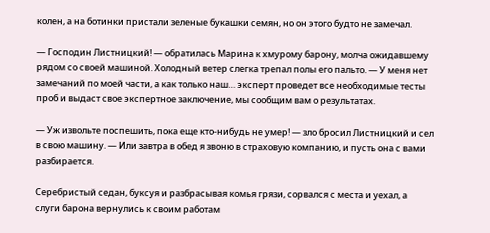колен, а на ботинки пристали зеленые букашки семян, но он этого будто не замечал.

— Господин Листницкий! — обратилась Марина к хмурому барону, молча ожидавшему рядом со своей машиной. Холодный ветер слегка трепал полы его пальто. — У меня нет замечаний по моей части, а как только наш… эксперт проведет все необходимые тесты проб и выдаст свое экспертное заключение, мы сообщим вам о результатах.

— Уж извольте поспешить, пока еще кто-нибудь не умер! — зло бросил Листницкий и сел в свою машину. — Или завтра в обед я звоню в страховую компанию, и пусть она с вами разбирается.

Серебристый седан, буксуя и разбрасывая комья грязи, сорвался с места и уехал, а слуги барона вернулись к своим работам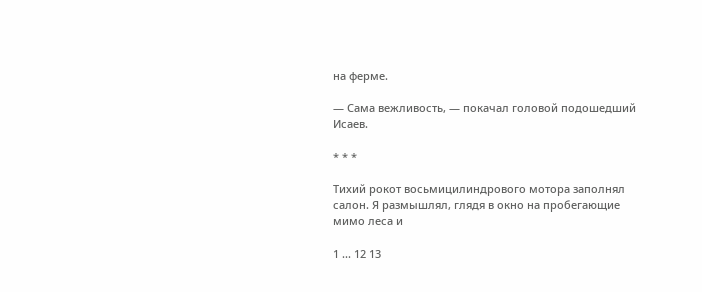на ферме.

— Сама вежливость, — покачал головой подошедший Исаев.

* * *

Тихий рокот восьмицилиндрового мотора заполнял салон. Я размышлял, глядя в окно на пробегающие мимо леса и

1 ... 12 13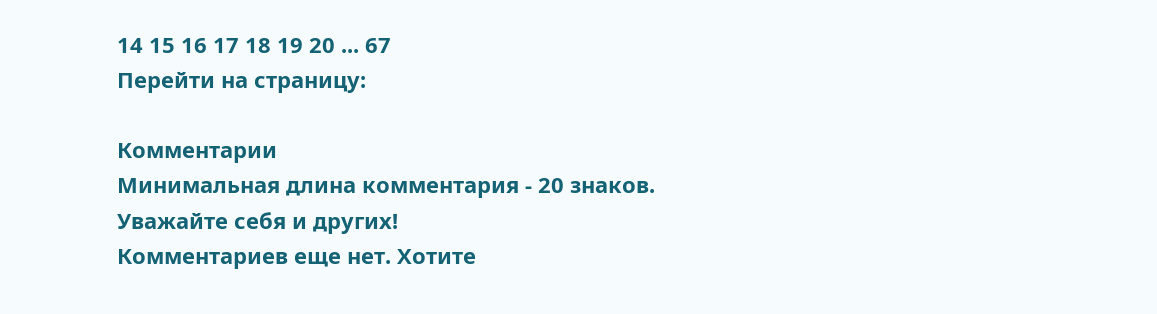14 15 16 17 18 19 20 ... 67
Перейти на страницу:

Комментарии
Минимальная длина комментария - 20 знаков. Уважайте себя и других!
Комментариев еще нет. Хотите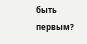быть первым?